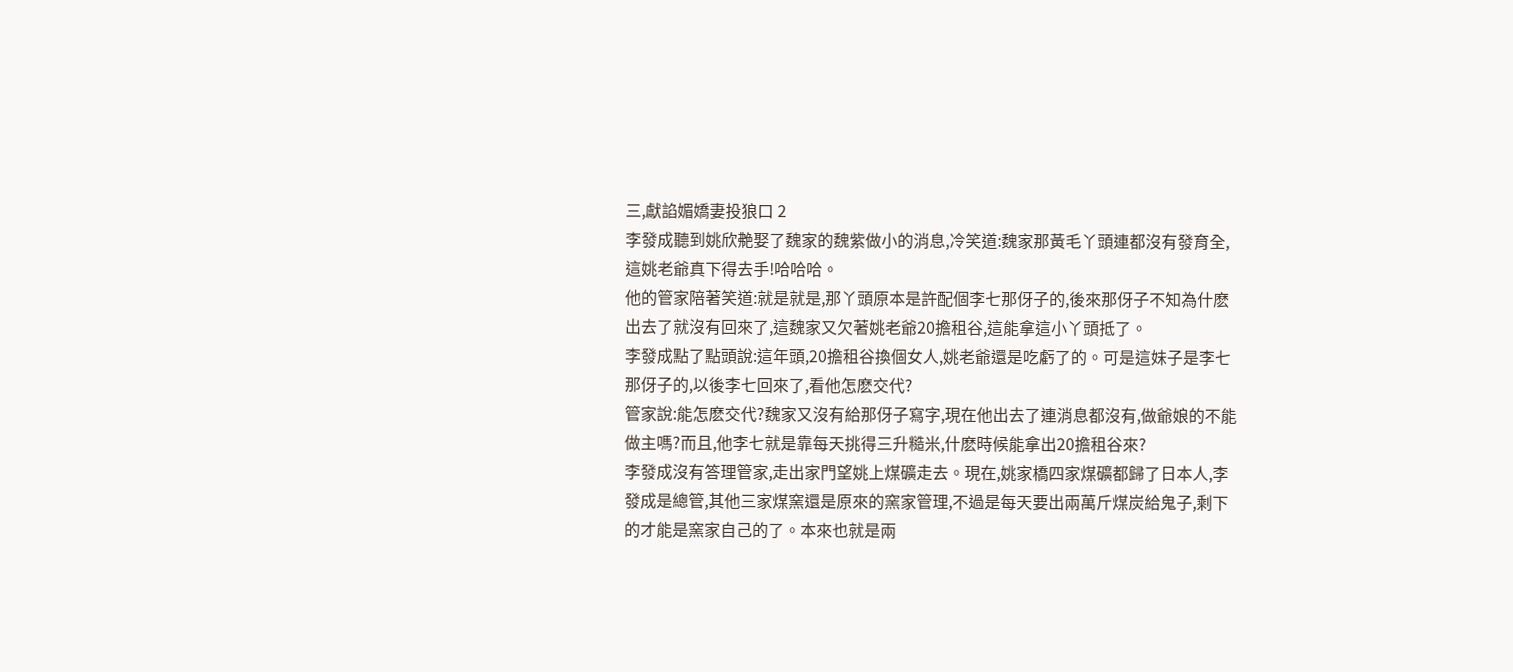三,獻諂媚嬌妻投狼口 2
李發成聽到姚欣艴娶了魏家的魏紫做小的消息,冷笑道:魏家那黃毛丫頭連都沒有發育全,這姚老爺真下得去手!哈哈哈。
他的管家陪著笑道:就是就是,那丫頭原本是許配個李七那伢子的,後來那伢子不知為什麽出去了就沒有回來了,這魏家又欠著姚老爺20擔租谷,這能拿這小丫頭抵了。
李發成點了點頭說:這年頭,20擔租谷換個女人,姚老爺還是吃虧了的。可是這妹子是李七那伢子的,以後李七回來了,看他怎麽交代?
管家說:能怎麽交代?魏家又沒有給那伢子寫字,現在他出去了連消息都沒有,做爺娘的不能做主嗎?而且,他李七就是靠每天挑得三升糙米,什麽時候能拿出20擔租谷來?
李發成沒有答理管家,走出家門望姚上煤礦走去。現在,姚家橋四家煤礦都歸了日本人,李發成是總管,其他三家煤窯還是原來的窯家管理,不過是每天要出兩萬斤煤炭給鬼子,剩下的才能是窯家自己的了。本來也就是兩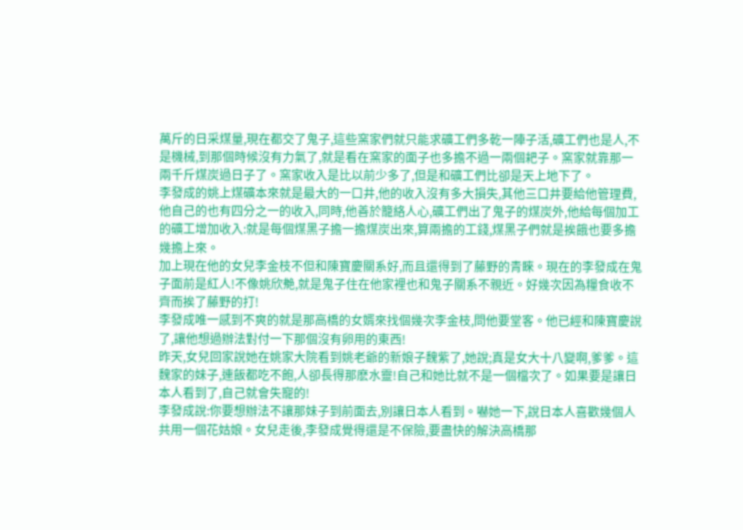萬斤的日采煤量,現在都交了鬼子,這些窯家們就只能求礦工們多乾一陣子活,礦工們也是人,不是機械,到那個時候沒有力氣了,就是看在窯家的面子也多擔不過一兩個耙子。窯家就靠那一兩千斤煤炭過日子了。窯家收入是比以前少多了,但是和礦工們比卻是天上地下了。
李發成的姚上煤礦本來就是最大的一口井,他的收入沒有多大損失,其他三口井要給他管理費,他自己的也有四分之一的收入,同時,他善於籠絡人心,礦工們出了鬼子的煤炭外,他給每個加工的礦工增加收入:就是每個煤黑子擔一擔煤炭出來,算兩擔的工錢,煤黑子們就是挨餓也要多擔幾擔上來。
加上現在他的女兒李金枝不但和陳寶慶關系好,而且還得到了藤野的青睞。現在的李發成在鬼子面前是紅人!不像姚欣艴,就是鬼子住在他家裡也和鬼子關系不親近。好幾次因為糧食收不齊而挨了藤野的打!
李發成唯一感到不爽的就是那高橋的女婿來找個幾次李金枝,問他要堂客。他已經和陳寶慶說了,讓他想過辦法對付一下那個沒有卵用的東西!
昨天,女兒回家說她在姚家大院看到姚老爺的新娘子魏紫了,她說;真是女大十八變啊,爹爹。這魏家的妹子,連飯都吃不飽,人卻長得那麽水靈!自己和她比就不是一個檔次了。如果要是讓日本人看到了,自己就會失寵的!
李發成說:你要想辦法不讓那妹子到前面去,別讓日本人看到。嚇她一下,說日本人喜歡幾個人共用一個花姑娘。女兒走後,李發成覺得還是不保險,要盡快的解決高橋那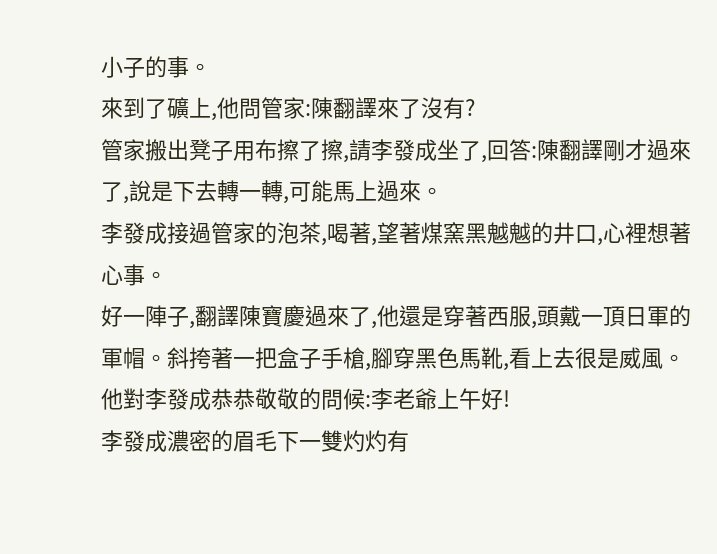小子的事。
來到了礦上,他問管家:陳翻譯來了沒有?
管家搬出凳子用布擦了擦,請李發成坐了,回答:陳翻譯剛才過來了,說是下去轉一轉,可能馬上過來。
李發成接過管家的泡茶,喝著,望著煤窯黑魆魆的井口,心裡想著心事。
好一陣子,翻譯陳寶慶過來了,他還是穿著西服,頭戴一頂日軍的軍帽。斜挎著一把盒子手槍,腳穿黑色馬靴,看上去很是威風。他對李發成恭恭敬敬的問候:李老爺上午好!
李發成濃密的眉毛下一雙灼灼有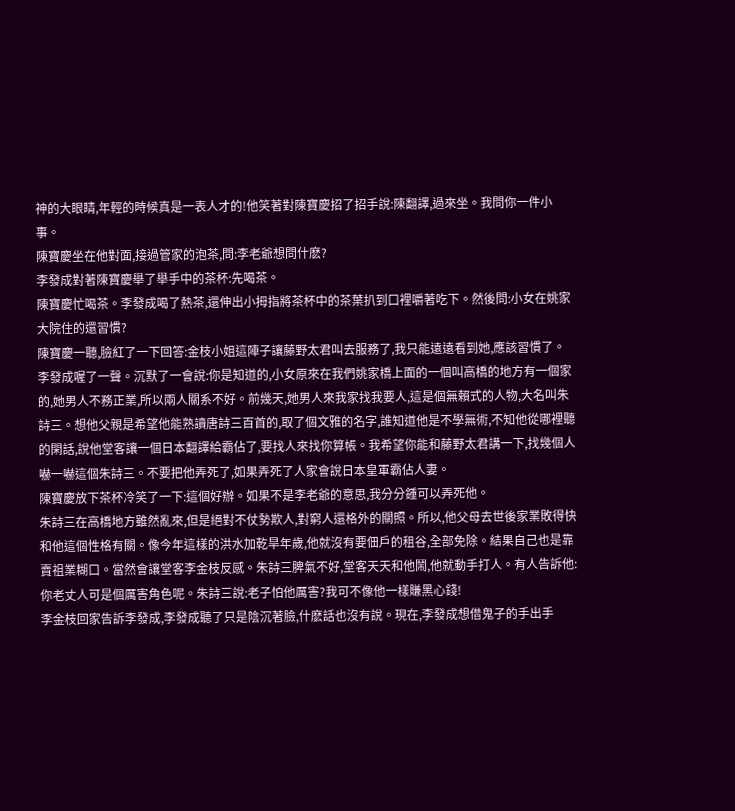神的大眼睛,年輕的時候真是一表人才的!他笑著對陳寶慶招了招手說:陳翻譯,過來坐。我問你一件小事。
陳寶慶坐在他對面,接過管家的泡茶,問:李老爺想問什麽?
李發成對著陳寶慶舉了舉手中的茶杯:先喝茶。
陳寶慶忙喝茶。李發成喝了熱茶,還伸出小拇指將茶杯中的茶葉扒到口裡嚼著吃下。然後問:小女在姚家大院住的還習慣?
陳寶慶一聽,臉紅了一下回答:金枝小姐這陣子讓藤野太君叫去服務了,我只能遠遠看到她,應該習慣了。
李發成喔了一聲。沉默了一會說:你是知道的,小女原來在我們姚家橋上面的一個叫高橋的地方有一個家的,她男人不務正業,所以兩人關系不好。前幾天,她男人來我家找我要人,這是個無賴式的人物,大名叫朱詩三。想他父親是希望他能熟讀唐詩三百首的,取了個文雅的名字,誰知道他是不學無術,不知他從哪裡聽的閑話,說他堂客讓一個日本翻譯給霸佔了,要找人來找你算帳。我希望你能和藤野太君講一下,找幾個人嚇一嚇這個朱詩三。不要把他弄死了,如果弄死了人家會說日本皇軍霸佔人妻。
陳寶慶放下茶杯冷笑了一下:這個好辦。如果不是李老爺的意思,我分分鍾可以弄死他。
朱詩三在高橋地方雖然亂來,但是絕對不仗勢欺人,對窮人還格外的關照。所以,他父母去世後家業敗得快和他這個性格有關。像今年這樣的洪水加乾旱年歲,他就沒有要佃戶的租谷,全部免除。結果自己也是靠賣祖業糊口。當然會讓堂客李金枝反感。朱詩三脾氣不好,堂客天天和他鬧,他就動手打人。有人告訴他:你老丈人可是個厲害角色呢。朱詩三說:老子怕他厲害?我可不像他一樣賺黑心錢!
李金枝回家告訴李發成,李發成聽了只是陰沉著臉,什麽話也沒有說。現在,李發成想借鬼子的手出手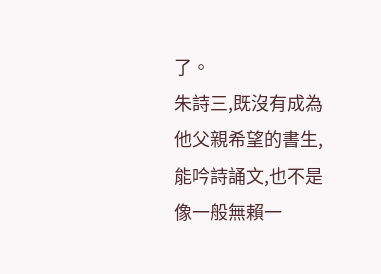了。
朱詩三,既沒有成為他父親希望的書生,能吟詩誦文,也不是像一般無賴一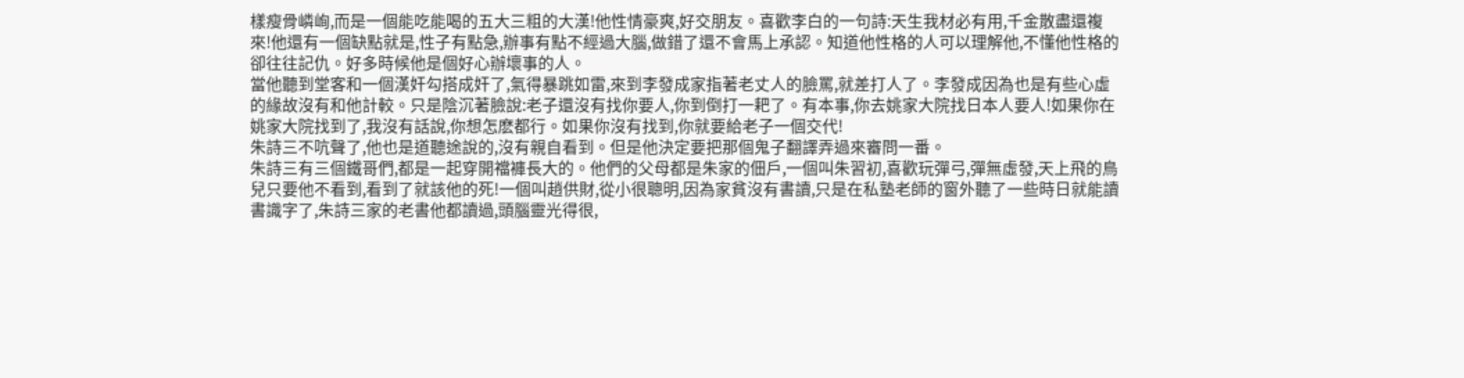樣瘦骨嶙峋,而是一個能吃能喝的五大三粗的大漢!他性情豪爽,好交朋友。喜歡李白的一句詩:天生我材必有用,千金散盡還複來!他還有一個缺點就是,性子有點急,辦事有點不經過大腦,做錯了還不會馬上承認。知道他性格的人可以理解他,不懂他性格的卻往往記仇。好多時候他是個好心辦壞事的人。
當他聽到堂客和一個漢奸勾搭成奸了,氣得暴跳如雷,來到李發成家指著老丈人的臉罵,就差打人了。李發成因為也是有些心虛的緣故沒有和他計較。只是陰沉著臉說:老子還沒有找你要人,你到倒打一耙了。有本事,你去姚家大院找日本人要人!如果你在姚家大院找到了,我沒有話說,你想怎麽都行。如果你沒有找到,你就要給老子一個交代!
朱詩三不吭聲了,他也是道聽途說的,沒有親自看到。但是他決定要把那個鬼子翻譯弄過來審問一番。
朱詩三有三個鐵哥們,都是一起穿開襠褲長大的。他們的父母都是朱家的佃戶,一個叫朱習初,喜歡玩彈弓,彈無虛發,天上飛的鳥兒只要他不看到,看到了就該他的死!一個叫趙供財,從小很聰明,因為家貧沒有書讀,只是在私塾老師的窗外聽了一些時日就能讀書識字了,朱詩三家的老書他都讀過,頭腦靈光得很,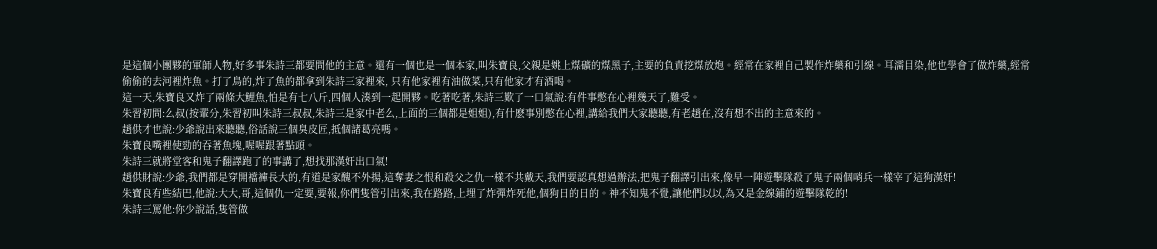是這個小團夥的軍師人物,好多事朱詩三都要問他的主意。還有一個也是一個本家,叫朱寶良,父親是姚上煤礦的煤黑子,主要的負責挖煤放炮。經常在家裡自己製作炸藥和引線。耳濡目染,他也學會了做炸藥,經常偷偷的去河裡炸魚。打了鳥的,炸了魚的都拿到朱詩三家裡來, 只有他家裡有油做菜,只有他家才有酒喝。
這一天,朱寶良又炸了兩條大鯉魚,怕是有七八斤,四個人湊到一起開夥。吃著吃著,朱詩三歎了一口氣說:有件事憋在心裡幾天了,難受。
朱習初問:么叔(按輩分,朱習初叫朱詩三叔叔,朱詩三是家中老么,上面的三個都是姐姐),有什麽事別憋在心裡,講給我們大家聽聽,有老趙在,沒有想不出的主意來的。
趙供才也說:少爺說出來聽聽,俗話說三個臭皮匠,抵個諸葛亮嗎。
朱寶良嘴裡使勁的吞著魚塊,喔喔跟著點頭。
朱詩三就將堂客和鬼子翻譯跑了的事講了,想找那漢奸出口氣!
趙供財說:少爺,我們都是穿開襠褲長大的,有道是家醜不外揚,這奪妻之恨和殺父之仇一樣不共戴天,我們要認真想過辦法,把鬼子翻譯引出來,像早一陣遊擊隊殺了鬼子兩個哨兵一樣宰了這狗漢奸!
朱寶良有些結巴,他說:大大,哥,這個仇一定要,要報,你們隻管引出來,我在路路,上埋了炸彈炸死他,個狗日的日的。神不知鬼不覺,讓他們以以,為又是金線鋪的遊擊隊乾的!
朱詩三罵他:你少說話,隻管做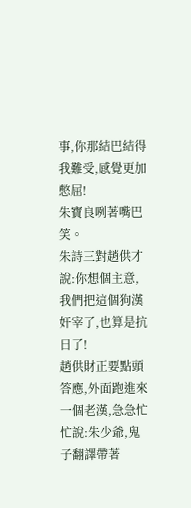事,你那結巴結得我難受,感覺更加憋屈!
朱寶良咧著嘴巴笑。
朱詩三對趙供才說:你想個主意,我們把這個狗漢奸宰了,也算是抗日了!
趙供財正要點頭答應,外面跑進來一個老漢,急急忙忙說:朱少爺,鬼子翻譯帶著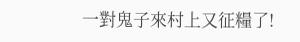一對鬼子來村上又征糧了!